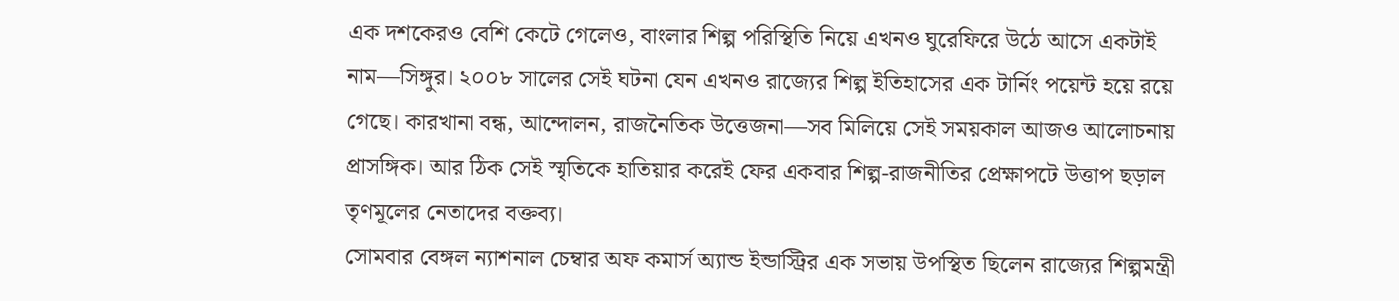এক দশকেরও বেশি কেটে গেলেও, বাংলার শিল্প পরিস্থিতি নিয়ে এখনও ঘুরেফিরে উঠে আসে একটাই নাম—সিঙ্গুর। ২০০৮ সালের সেই ঘটনা যেন এখনও রাজ্যের শিল্প ইতিহাসের এক টার্নিং পয়েন্ট হয়ে রয়ে গেছে। কারখানা বন্ধ, আন্দোলন, রাজনৈতিক উত্তেজনা—সব মিলিয়ে সেই সময়কাল আজও আলোচনায় প্রাসঙ্গিক। আর ঠিক সেই স্মৃতিকে হাতিয়ার করেই ফের একবার শিল্প-রাজনীতির প্রেক্ষাপটে উত্তাপ ছড়াল তৃণমূলের নেতাদের বক্তব্য।
সোমবার বেঙ্গল ন্যাশনাল চেম্বার অফ কমার্স অ্যান্ড ইন্ডাস্ট্রির এক সভায় উপস্থিত ছিলেন রাজ্যের শিল্পমন্ত্রী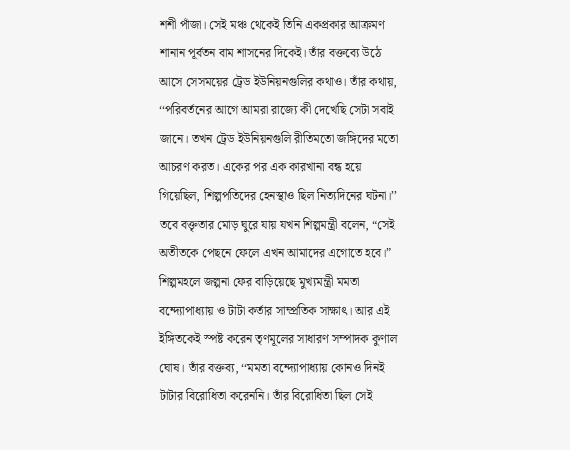শশী পাঁজা। সেই মঞ্চ থেকেই তিনি একপ্রকার আক্রমণ শানান পূর্বতন বাম শাসনের দিকেই। তাঁর বক্তব্যে উঠে আসে সেসময়ের ট্রেড ইউনিয়নগুলির কথাও। তাঁর কথায়, ‘‘পরিবর্তনের আগে আমরা রাজ্যে কী দেখেছি সেটা সবাই জানে। তখন ট্রেড ইউনিয়নগুলি রীতিমতো জঙ্গিদের মতো আচরণ করত। একের পর এক কারখানা বন্ধ হয়ে গিয়েছিল, শিল্পপতিদের হেনস্থাও ছিল নিত্যদিনের ঘটনা।’’
তবে বক্তৃতার মোড় ঘুরে যায় যখন শিল্পমন্ত্রী বলেন, “সেই অতীতকে পেছনে ফেলে এখন আমাদের এগোতে হবে।” শিল্পমহলে জল্পনা ফের বাড়িয়েছে মুখ্যমন্ত্রী মমতা বন্দ্যোপাধ্যায় ও টাটা কর্তার সাম্প্রতিক সাক্ষাৎ। আর এই ইঙ্গিতকেই স্পষ্ট করেন তৃণমূলের সাধারণ সম্পাদক কুণাল ঘোষ। তাঁর বক্তব্য, ‘‘মমতা বন্দ্যোপাধ্যায় কোনও দিনই টাটার বিরোধিতা করেননি। তাঁর বিরোধিতা ছিল সেই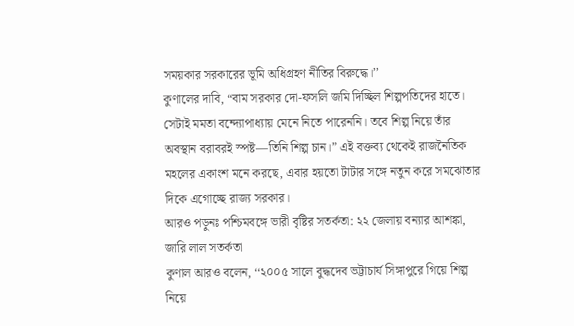সময়কার সরকারের ভূমি অধিগ্রহণ নীতির বিরুদ্ধে।’’
কুণালের দাবি, “বাম সরকার দো-ফসলি জমি দিচ্ছিল শিল্পপতিদের হাতে। সেটাই মমতা বন্দ্যোপাধ্যায় মেনে নিতে পারেননি। তবে শিল্প নিয়ে তাঁর অবস্থান বরাবরই স্পষ্ট—তিনি শিল্প চান।” এই বক্তব্য থেকেই রাজনৈতিক মহলের একাংশ মনে করছে, এবার হয়তো টাটার সঙ্গে নতুন করে সমঝোতার দিকে এগোচ্ছে রাজ্য সরকার।
আরও পড়ুনঃ পশ্চিমবঙ্গে ভারী বৃষ্টির সতর্কতা: ২২ জেলায় বন্যার আশঙ্কা, জারি লাল সতর্কতা
কুণাল আরও বলেন, ‘‘২০০৫ সালে বুদ্ধদেব ভট্টাচার্য সিঙ্গাপুরে গিয়ে শিল্প নিয়ে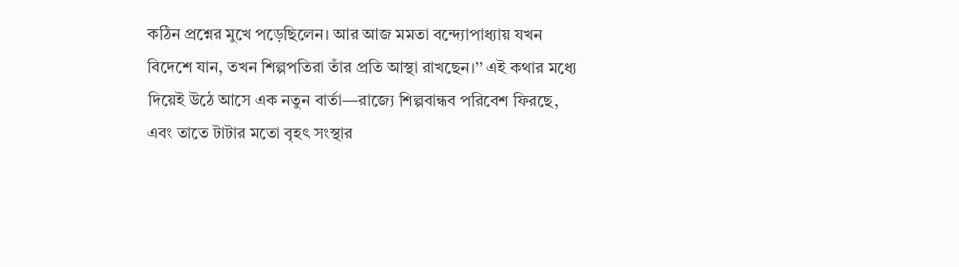কঠিন প্রশ্নের মুখে পড়েছিলেন। আর আজ মমতা বন্দ্যোপাধ্যায় যখন বিদেশে যান, তখন শিল্পপতিরা তাঁর প্রতি আস্থা রাখছেন।’’ এই কথার মধ্যে দিয়েই উঠে আসে এক নতুন বার্তা—রাজ্যে শিল্পবান্ধব পরিবেশ ফিরছে, এবং তাতে টাটার মতো বৃহৎ সংস্থার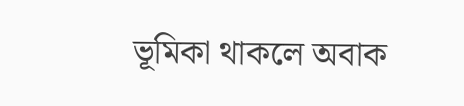ভূমিকা থাকলে অবাক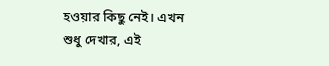হওয়ার কিছু নেই। এখন শুধু দেখার, এই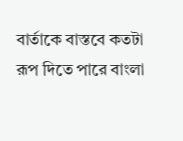বার্তাকে বাস্তবে কতটা রূপ দিতে পারে বাংলা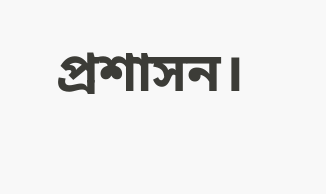প্রশাসন।